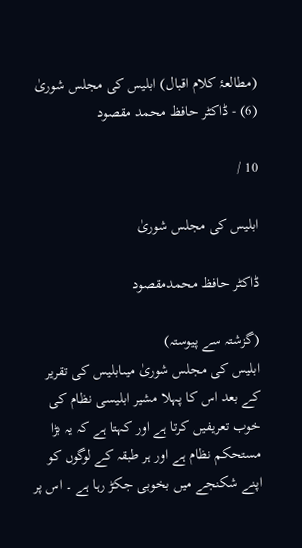(مطالعۂ کلام اقبال) ابلیس کی مجلس شوریٰ (6) - ڈاکٹر حافظ محمد مقصود

10 /

ابلیس کی مجلس شوریٰ

ڈاکٹر حافظ محمدمقصود

(گزشتہ سے پیوستہ)
ابلیس کی مجلس شوریٰ میںابلیس کی تقریر کے بعد اس کا پہلا مشیر ابلیسی نظام کی خوب تعریفیں کرتا ہے اور کہتا ہے کہ یہ بڑا مستحکم نظام ہے اور ہر طبقہ کے لوگوں کو اپنے شکنجے میں بخوبی جکڑ رہا ہے ۔ اس پر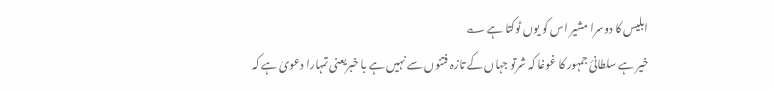ابلیس کا دوسرا مشیر اس کو یوں ٹوکتا ہے ؎
خیر ہے سلطانیٔ جمہور کا غوغا کہ شرتو جہاں کے تازہ فتنوں سے نہیں ہے با خبریعنی تمہارا دعویٰ ہے کہ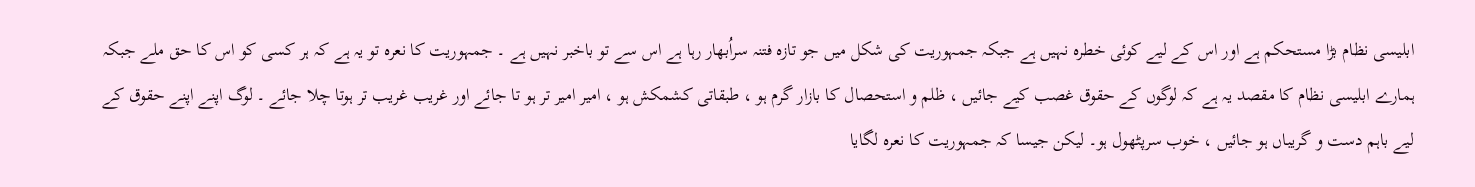ابلیسی نظام بڑا مستحکم ہے اور اس کے لیے کوئی خطرہ نہیں ہے جبکہ جمہوریت کی شکل میں جو تازہ فتنہ سراُبھار رہا ہے اس سے تو باخبر نہیں ہے ۔ جمہوریت کا نعرہ تو یہ ہے کہ ہر کسی کو اس کا حق ملے جبکہ ہمارے ابلیسی نظام کا مقصد یہ ہے کہ لوگوں کے حقوق غصب کیے جائیں ، ظلم و استحصال کا بازار گرم ہو ، طبقاتی کشمکش ہو ، امیر امیر تر ہو تا جائے اور غریب غریب تر ہوتا چلا جائے ۔ لوگ اپنے اپنے حقوق کے لیے باہم دست و گریباں ہو جائیں ، خوب سرپٹھول ہو۔ لیکن جیسا کہ جمہوریت کا نعرہ لگایا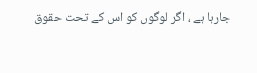جارہا ہے ، اگر لوگوں کو اس کے تحت حقوق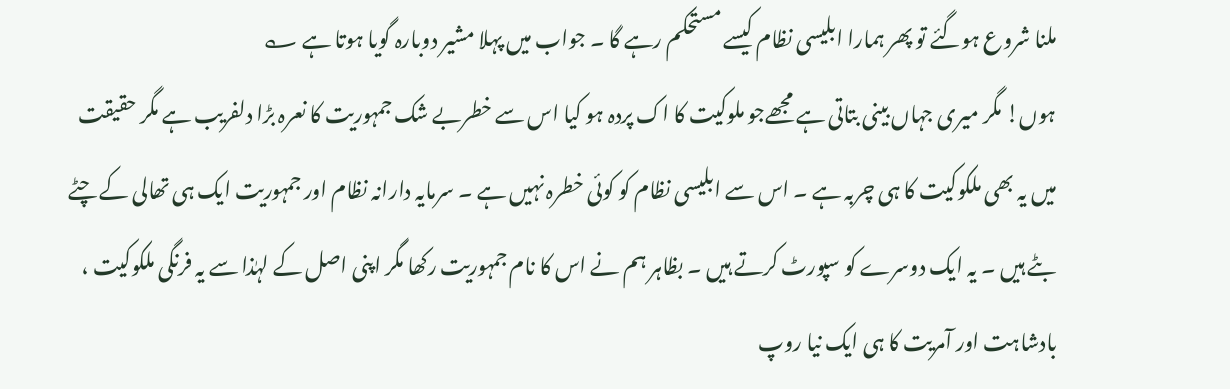ملنا شروع ہوگئے تو پھر ہمارا ابلیسی نظام کیسے مستحکم رہے گا ۔ جواب میں پہلا مشیر دوبارہ گویا ہوتا ہے ؎
ہوں! مگر میری جہاں بینی بتاتی ہے مجھےجو ملوکیت کا اک پردہ ہو کیا اس سے خطربے شک جمہوریت کا نعرہ بڑا دلفریب ہے مگر حقیقت میں یہ بھی ملکوکیت کا ہی چربہ ہے ۔ اس سے ابلیسی نظام کو کوئی خطرہ نہیں ہے ۔ سرمایہ دارانہ نظام اور جمہوریت ایک ہی تھالی کے چٹے بٹے ہیں ۔ یہ ایک دوسرے کو سپورٹ کرتے ہیں ۔ بظاہر ہم نے اس کا نام جمہوریت رکھا مگر اپنی اصل کے لہٰذا سے یہ فرنگی ملکوکیت ، بادشاہت اور آمریت کا ہی ایک نیا روپ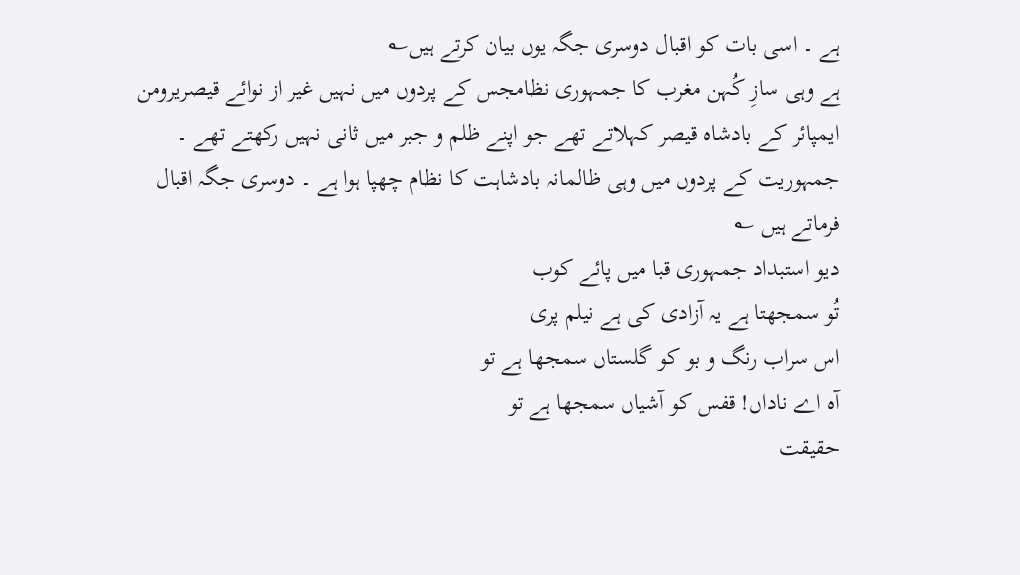ہے ۔ اسی بات کو اقبال دوسری جگہ یوں بیان کرتے ہیں؎
ہے وہی سازِ کُہن مغرب کا جمہوری نظامجس کے پردوں میں نہیں غیر از نوائے قیصریرومن ایمپائر کے بادشاہ قیصر کہلاتے تھے جو اپنے ظلم و جبر میں ثانی نہیں رکھتے تھے ۔ جمہوریت کے پردوں میں وہی ظالمانہ بادشاہت کا نظام چھپا ہوا ہے ۔ دوسری جگہ اقبال فرماتے ہیں ؎
دیو استبداد جمہوری قبا میں پائے کوب
تُو سمجھتا ہے یہ آزادی کی ہے نیلم پری
اس سراب رنگ و بو کو گلستاں سمجھا ہے تو
آہ اے ناداں! قفس کو آشیاں سمجھا ہے تو
حقیقت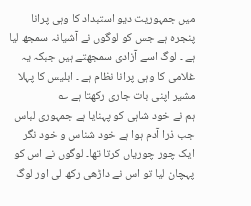میں جمہوریت دیو استبداد کا وہی پرانا پنجرہ ہے جس کو لوگوں نے آشیانہ سمجھ لیا ہے ۔ لوگ اسے آزادی سمجھتے ہیں جبکہ یہ غلامی کا وہی پرانا نظام ہے ۔ ابلیس کا پہلا مشیر اپنی بات جاری رکھتا ہے ؎
ہم نے خود شاہی کو پہنایا ہے جمہوری لباس
جب ذرا آدم ہوا ہے خود شناس و خود نگر
ایک چور چوریاں کرتا تھا۔ لوگوں نے اس کو پہچان لیا تو اس نے داڑھی رکھ لی اور لوگ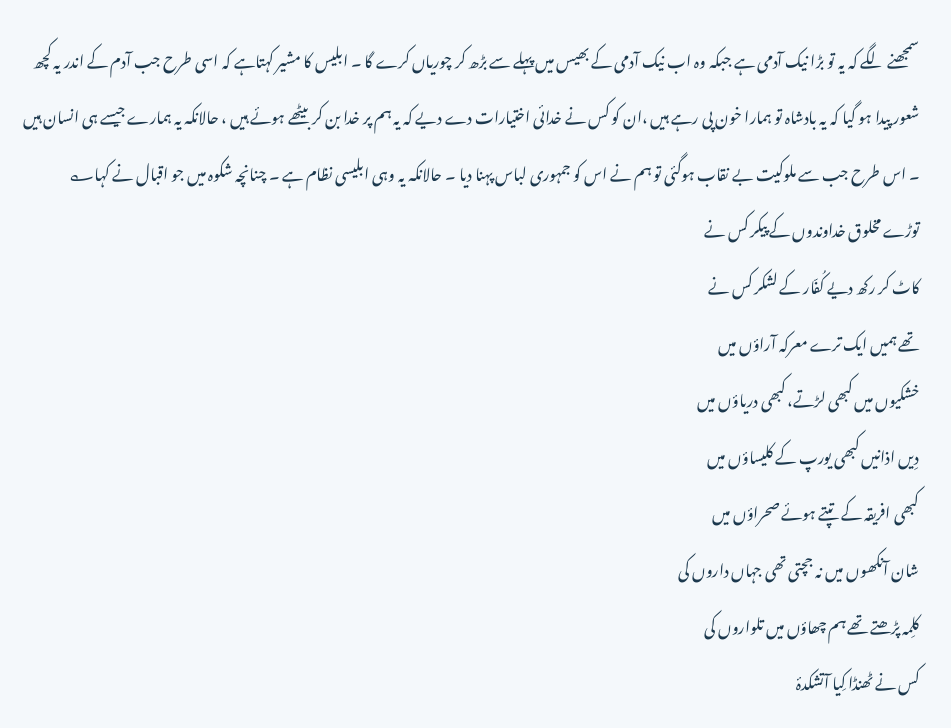سمجھنے لگے کہ یہ تو بڑا نیک آدمی ہے جبکہ وہ اب نیک آدمی کے بھیس میں پہلے سے بڑھ کر چوریاں کرے گا ۔ ابلیس کا مشیر کہتاہے کہ اسی طرح جب آدم کے اندر یہ کچھ شعور پیدا ہو گیا کہ یہ بادشاہ تو ہمارا خون پی رہے ہیں ،ان کو کس نے خدائی اختیارات دے دیے کہ یہ ہم پر خدا بن کر بیٹھے ہوئے ہیں ، حالانکہ یہ ہمارے جیسے ہی انسان ہیں ۔ اس طرح جب سے ملوکیت بے نقاب ہوگئی تو ہم نے اس کو جمہوری لباس پہنا دیا ۔ حالانکہ یہ وہی ابلیسی نظام ہے ۔ چنانچہ شکوہ میں جو اقبال نے کہا؎
توڑے مخلوق خداوندوں کے پیکر کس نے
کاٹ کر رکھ دیے کُفّار کے لشکر کس نے
تھے ہمیں ایک ترے معرکہ آراؤں میں
خشکیوں میں کبھی لڑتے، کبھی دریاؤں میں
دِیں اذانیں کبھی یورپ کے کلیساؤں میں
کبھی افریقہ کے تپتے ہوئے صحراؤں میں
شان آنکھوں میں نہ جچتی تھی جہاں داروں کی
کلِمہ پڑھتے تھے ہم چھاؤں میں تلواروں کی
کس نے ٹھنڈا کِیا آتشکدۂ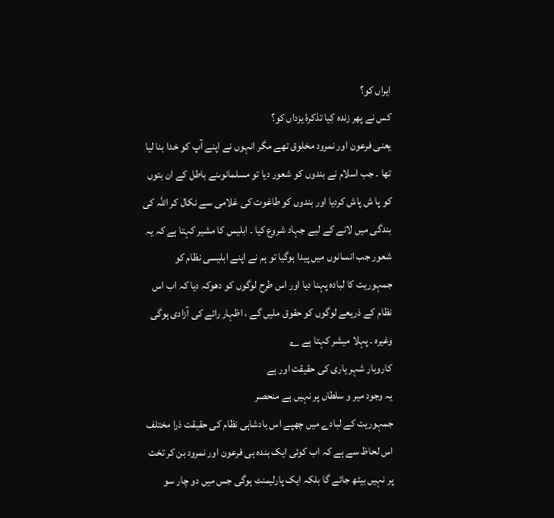ایراں کو؟
کس نے پھر زندہ کِیا تذکرۂ یزداں کو؟
یعنی فرعون اور نمرود مخلوق تھے مگر انہوں نے اپنے آپ کو خدا بنا لیا تھا ۔ جب اسلام نے بندوں کو شعور دیا تو مسلمانوںنے باطل کے ان بتوں کو پا ش پاش کردیا اور بندوں کو طاغوت کی غلامی سے نکال کر اللہ کی بندگی میں لانے کے لیے جہاد شروع کیا ۔ ابلیس کا مشیر کہتا ہے کہ یہ شعور جب انسانوں میں پیدا ہوگیا تو ہم نے اپنے ابلیسی نظام کو جمہوریت کا لبادہ پہنا دیا اور اس طرح لوگوں کو دھوکہ دیا کہ اب اس نظام کے ذریعے لوگوں کو حقوق ملیں گے ، اظہار رائے کی آزادی ہوگی وغیرہ ۔ پہلا میشر کہتا ہے ؎
کاروبار شہر یاری کی حقیقت اور ہے
یہ وجود میر و سلطاں پر نہیں ہے منحصر
جمہوریت کے لبادے میں چھپے اس بادشاہی نظام کی حقیقت ذرا مختلف اس لحاظ سے ہے کہ اب کوئی ایک بندہ ہی فرعون اور نمرود بن کر تخت پر نہیں بیٹھ جائے گا بلکہ ایک پارلیمنٹ ہوگی جس میں دو چار سو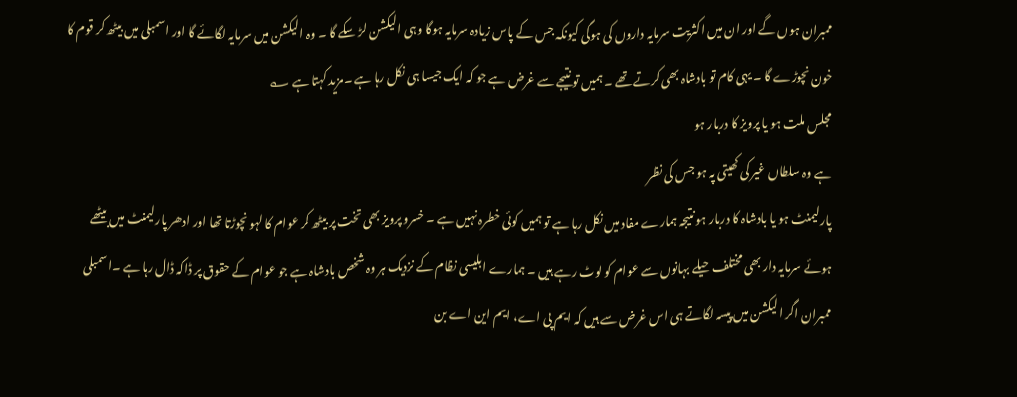ممبران ہوں گے اور ان میں اکثریت سرمایہ داروں کی ہوگی کیونکہ جس کے پاس زیادہ سرمایہ ہوگا وہی الیکشن لڑ سکے گا ۔ وہ الیکشن میں سرمایہ لگائے گا اور اسمبلی میں بیٹھ کر قوم کا خون نچوڑے گا ۔ یہی کام تو بادشاہ بھی کرتے تھے ۔ ہمیں تو نتیجے سے غرض ہے جو کہ ایک جیسا ہی نکل رہا ہے ۔مزید کہتا ہے ؎
مجلس ملت ہو یا پرویز کا دربار ہو
ہے وہ سلطاں غیر کی کھیتی پہ ہو جس کی نظر
پارلیمنٹ ہو یا بادشاہ کا دربار ہو نتیجہ ہمارے مفاد میں نکل رہا ہے تو ہمیں کوئی خطرہ نہیں ہے ۔ خسرو پرویز بھی تخت پر بیٹھ کر عوام کا لہو نچوڑتا تھا اور ادھر پارلیمنٹ میں بیٹھے ہوئے سرمایہ دار بھی مختلف حیلے بہانوں سے عوام کو لوٹ رہے ہیں ۔ ہمارے ابلیسی نظام کے نزدیک ہر وہ شخص بادشاہ ہے جو عوام کے حقوق پر ڈاکہ ڈال رہا ہے ۔اسمبلی ممبران اگر الیکشن میں پیسہ لگاتے ہی اس غرض سے ہیں کہ ایم پی اے، ایم این اے بن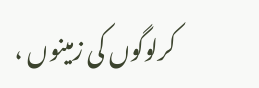کرلوگوں کی زمینوں ،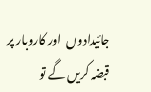جائیدادوں  اور کاروبار پر قبضہ کریں گے تو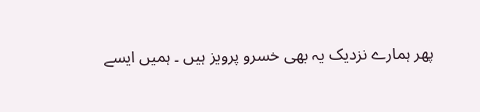پھر ہمارے نزدیک یہ بھی خسرو پرویز ہیں ۔ ہمیں ایسے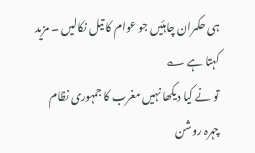ہی حکمران چاہئیں جو عوام کا تیل نکالیں ۔ مزید کہتا ہے ؎
تو نے کیا دیکھا نہیں مغرب کا جمہوری نظام
چہرہ روشن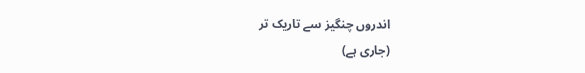اندروں چنگیز سے تاریک تر
(جاری ہے)